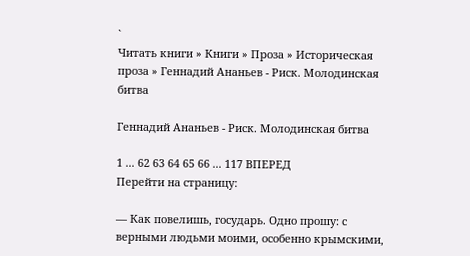`
Читать книги » Книги » Проза » Историческая проза » Геннадий Ананьев - Риск. Молодинская битва

Геннадий Ананьев - Риск. Молодинская битва

1 ... 62 63 64 65 66 ... 117 ВПЕРЕД
Перейти на страницу:

— Как повелишь, государь. Одно прошу: с верными людьми моими, особенно крымскими,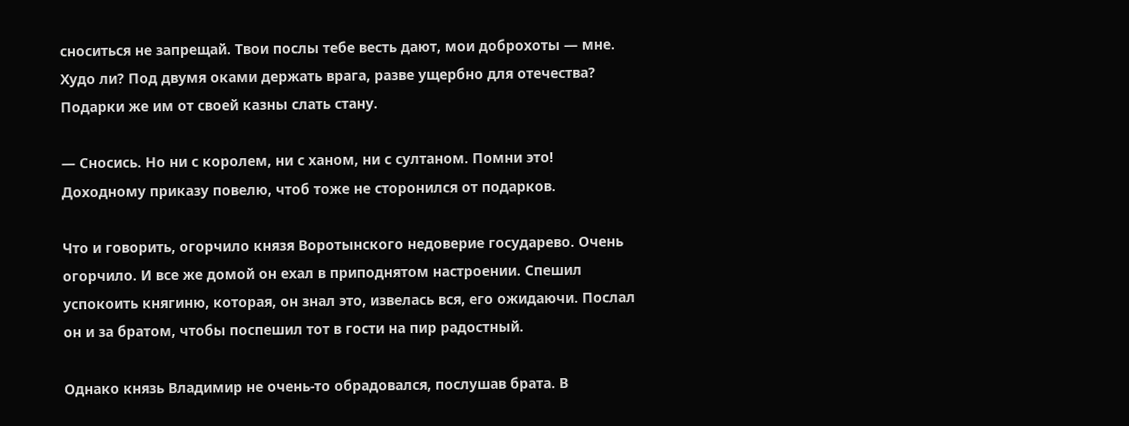сноситься не запрещай. Твои послы тебе весть дают, мои доброхоты — мне. Худо ли? Под двумя оками держать врага, разве ущербно для отечества? Подарки же им от своей казны слать стану.

— Сносись. Но ни с королем, ни с ханом, ни с султаном. Помни это! Доходному приказу повелю, чтоб тоже не сторонился от подарков.

Что и говорить, огорчило князя Воротынского недоверие государево. Очень огорчило. И все же домой он ехал в приподнятом настроении. Спешил успокоить княгиню, которая, он знал это, извелась вся, его ожидаючи. Послал он и за братом, чтобы поспешил тот в гости на пир радостный.

Однако князь Владимир не очень-то обрадовался, послушав брата. В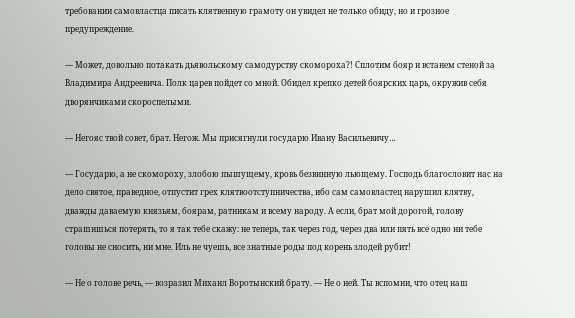требовании самовластца писать клятвенную грамоту он увидел не только обиду, но и грозное предупреждение.

— Может, довольно потакать дьявольскому самодурству скомороха?! Сплотим бояр и встанем стеной за Владимира Андреевича. Полк царев пойдет со мной. Обидел крепко детей боярских царь, окружив себя дворянчиками скороспелыми.

— Негояс твой совет, брат. Негож. Мы присягнули государю Ивану Васильевичу…

— Государю, а не скомороху, злобою пышущему, кровь безвинную льющему. Господь благословит нас на дело святое, праведное, отпустит грех клятвоотступничества, ибо сам самовластец нарушил клятву, дважды даваемую князьям, боярам, ратникам и всему народу. А если, брат мой дорогой, голову страшишься потерять, то я так тебе скажу: не теперь, так через год, через два или пять все одно ни тебе головы не сносить, ни мне. Иль не чуешь, все знатные роды под корень злодей рубит!

— Не о голове речь, — возразил Михаил Воротынский брату. — Не о ней. Ты вспомни, что отец наш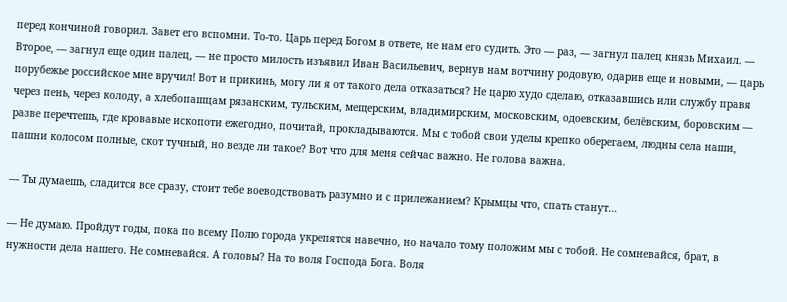перед кончиной говорил. Завет его вспомни. То-то. Царь перед Богом в ответе, не нам его судить. Это — раз, — загнул палец князь Михаил. — Второе, — загнул еще один палец, — не просто милость изъявил Иван Васильевич, вернув нам вотчину родовую, одарив еще и новыми, — царь порубежье российское мне вручил! Вот и прикинь, могу ли я от такого дела отказаться? Не царю худо сделаю, отказавшись или службу правя через пень, через колоду, а хлебопашцам рязанским, тульским, мещерским, владимирским, московским, одоевским, белёвским, боровским — разве перечтешь, где кровавые ископоти ежегодно, почитай, прокладываются. Мы с тобой свои уделы крепко оберегаем, людны села наши, пашни колосом полные, скот тучный, но везде ли такое? Вот что для меня сейчас важно. Не голова важна.

— Ты думаешь, сладится все сразу, стоит тебе воеводствовать разумно и с прилежанием? Крымцы что, спать станут…

— Не думаю. Пройдут годы, пока по всему Полю города укрепятся навечно, но начало тому положим мы с тобой. Не сомневайся, брат, в нужности дела нашего. Не сомневайся. А головы? На то воля Господа Бога. Воля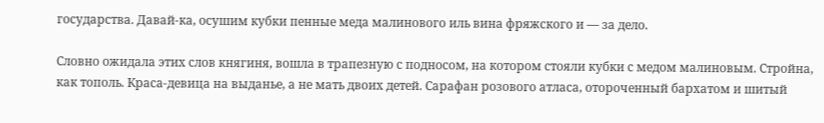государства. Давай-ка, осушим кубки пенные меда малинового иль вина фряжского и — за дело.

Словно ожидала этих слов княгиня, вошла в трапезную с подносом, на котором стояли кубки с медом малиновым. Стройна, как тополь. Краса-девица на выданье, а не мать двоих детей. Сарафан розового атласа, отороченный бархатом и шитый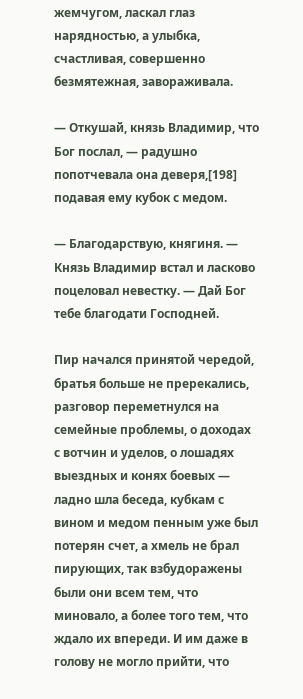жемчугом, ласкал глаз нарядностью, а улыбка, счастливая, совершенно безмятежная, завораживала.

— Откушай, князь Владимир, что Бог послал, — радушно попотчевала она деверя,[198] подавая ему кубок с медом.

— Благодарствую, княгиня. — Князь Владимир встал и ласково поцеловал невестку. — Дай Бог тебе благодати Господней.

Пир начался принятой чередой, братья больше не пререкались, разговор переметнулся на семейные проблемы, о доходах с вотчин и уделов, о лошадях выездных и конях боевых — ладно шла беседа, кубкам с вином и медом пенным уже был потерян счет, а хмель не брал пирующих, так взбудоражены были они всем тем, что миновало, а более того тем, что ждало их впереди. И им даже в голову не могло прийти, что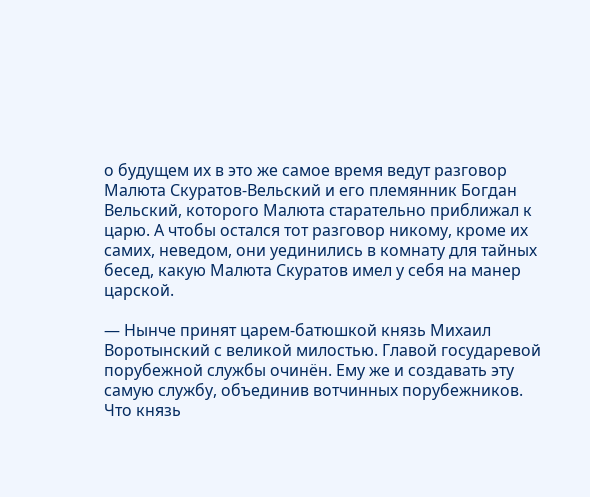о будущем их в это же самое время ведут разговор Малюта Скуратов-Вельский и его племянник Богдан Вельский, которого Малюта старательно приближал к царю. А чтобы остался тот разговор никому, кроме их самих, неведом, они уединились в комнату для тайных бесед, какую Малюта Скуратов имел у себя на манер царской.

— Нынче принят царем-батюшкой князь Михаил Воротынский с великой милостью. Главой государевой порубежной службы очинён. Ему же и создавать эту самую службу, объединив вотчинных порубежников. Что князь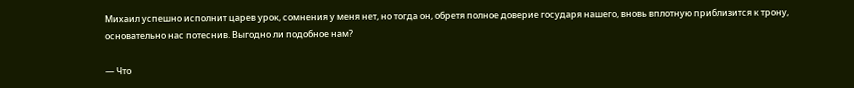Михаил успешно исполнит царев урок, сомнения у меня нет, но тогда он, обретя полное доверие государя нашего, вновь вплотную приблизится к трону, основательно нас потеснив. Выгодно ли подобное нам?

— Что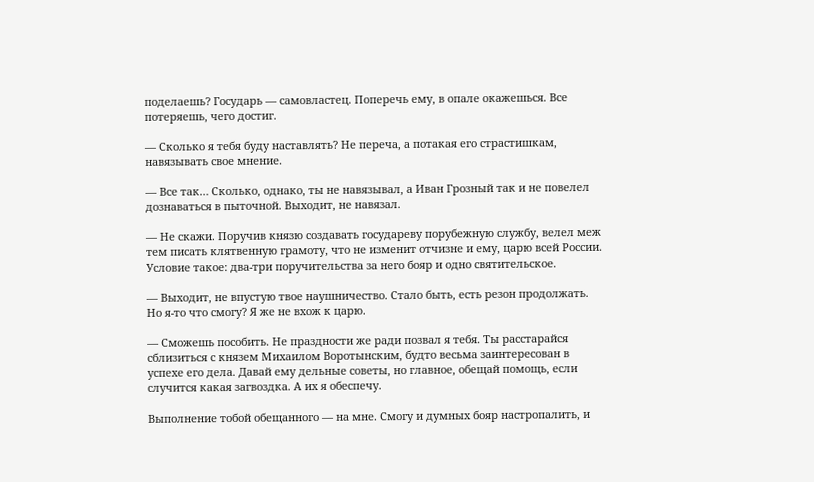поделаешь? Государь — самовластец. Поперечь ему, в опале окажешься. Все потеряешь, чего достиг.

— Сколько я тебя буду наставлять? Не переча, а потакая его страстишкам, навязывать свое мнение.

— Все так… Сколько, однако, ты не навязывал, а Иван Грозный так и не повелел дознаваться в пыточной. Выходит, не навязал.

— Не скажи. Поручив князю создавать государеву порубежную службу, велел меж тем писать клятвенную грамоту, что не изменит отчизне и ему, царю всей России. Условие такое: два-три поручительства за него бояр и одно святительское.

— Выходит, не впустую твое наушничество. Стало быть, есть резон продолжать. Но я-то что смогу? Я же не вхож к царю.

— Сможешь пособить. Не праздности же ради позвал я тебя. Ты расстарайся сблизиться с князем Михаилом Воротынским, будто весьма заинтересован в успехе его дела. Давай ему дельные советы, но главное, обещай помощь, если случится какая загвоздка. А их я обеспечу.

Выполнение тобой обещанного — на мне. Смогу и думных бояр настропалить, и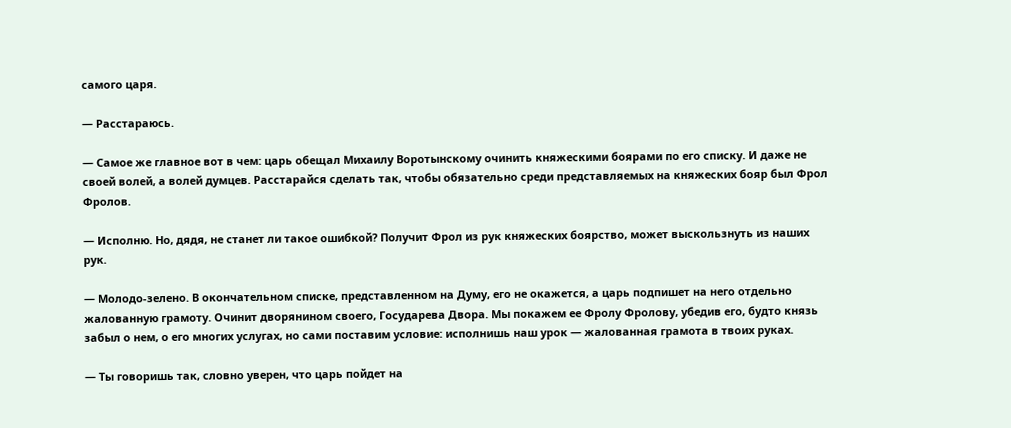самого царя.

— Расстараюсь.

— Самое же главное вот в чем: царь обещал Михаилу Воротынскому очинить княжескими боярами по его списку. И даже не своей волей, а волей думцев. Расстарайся сделать так, чтобы обязательно среди представляемых на княжеских бояр был Фрол Фролов.

— Исполню. Но, дядя, не станет ли такое ошибкой? Получит Фрол из рук княжеских боярство, может выскользнуть из наших рук.

— Молодо-зелено. В окончательном списке, представленном на Думу, его не окажется, а царь подпишет на него отдельно жалованную грамоту. Очинит дворянином своего, Государева Двора. Мы покажем ее Фролу Фролову, убедив его, будто князь забыл о нем, о его многих услугах, но сами поставим условие: исполнишь наш урок — жалованная грамота в твоих руках.

— Ты говоришь так, словно уверен, что царь пойдет на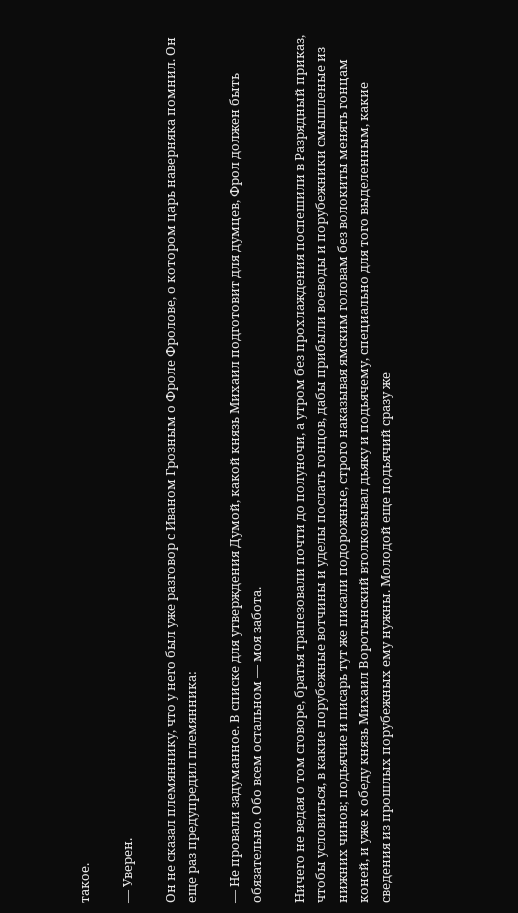такое.

— Уверен.

Он не сказал племяннику, что у него был уже разговор с Иваном Грозным о Фроле Фролове, о котором царь наверняка помнил. Он еще раз предупредил племянника:

— Не провали задуманное. В списке для утверждения Думой, какой князь Михаил подготовит для думцев, Фрол должен быть обязательно. Обо всем остальном — моя забота.

Ничего не ведая о том сговоре, братья трапезовали почти до полуночи, а утром без прохлаждения поспешили в Разрядный приказ, чтобы условиться, в какие порубежные вотчины и уделы послать гонцов, дабы прибыли воеводы и порубежники смышленые из нижних чинов; подьячие и писарь тут же писали подорожные, строго наказывая ямским головам без волокиты менять гонцам коней, и уже к обеду князь Михаил Воротынский втолковывал дьяку и подьячему, специально для того выделенным, какие сведения из прошлых порубежных ему нужны. Молодой еще подьячий сразу же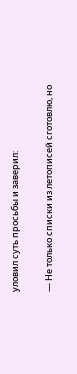уловил суть просьбы и заверил:

— Не только списки из летописей сготовлю, но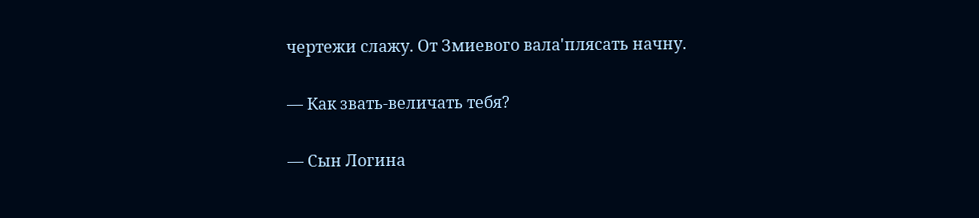чертежи слажу. От Змиевого вала'плясать начну.

— Как звать-величать тебя?

— Сын Логина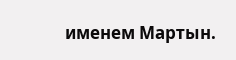именем Мартын.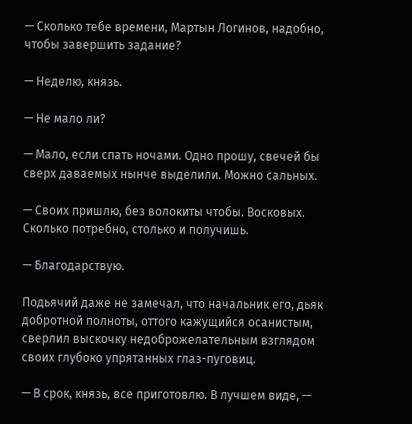— Сколько тебе времени, Мартын Логинов, надобно, чтобы завершить задание?

— Неделю, князь.

— Не мало ли?

— Мало, если спать ночами. Одно прошу, свечей бы сверх даваемых нынче выделили. Можно сальных.

— Своих пришлю, без волокиты чтобы. Восковых. Сколько потребно, столько и получишь.

— Благодарствую.

Подьячий даже не замечал, что начальник его, дьяк добротной полноты, оттого кажущийся осанистым, сверлил выскочку недоброжелательным взглядом своих глубоко упрятанных глаз-пуговиц.

— В срок, князь, все приготовлю. В лучшем виде, —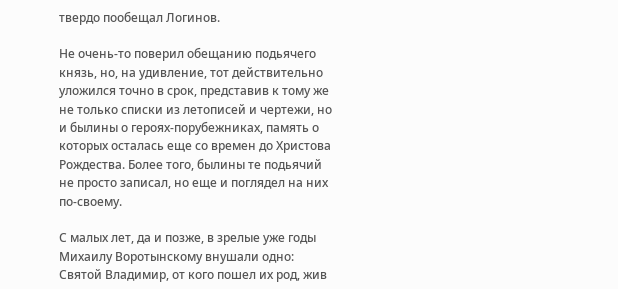твердо пообещал Логинов.

Не очень-то поверил обещанию подьячего князь, но, на удивление, тот действительно уложился точно в срок, представив к тому же не только списки из летописей и чертежи, но и былины о героях-порубежниках, память о которых осталась еще со времен до Христова Рождества. Более того, былины те подьячий не просто записал, но еще и поглядел на них по-своему.

С малых лет, да и позже, в зрелые уже годы Михаилу Воротынскому внушали одно: Святой Владимир, от кого пошел их род, жив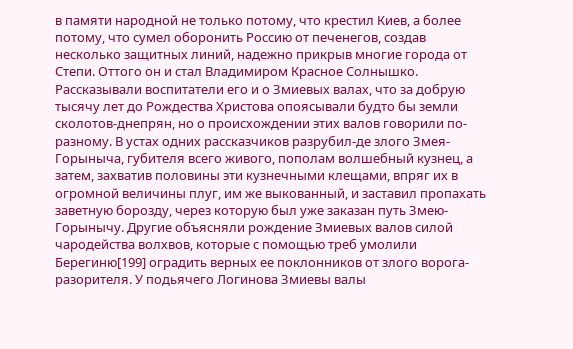в памяти народной не только потому, что крестил Киев, а более потому, что сумел оборонить Россию от печенегов, создав несколько защитных линий, надежно прикрыв многие города от Степи. Оттого он и стал Владимиром Красное Солнышко. Рассказывали воспитатели его и о Змиевых валах, что за добрую тысячу лет до Рождества Христова опоясывали будто бы земли сколотов-днепрян, но о происхождении этих валов говорили по-разному. В устах одних рассказчиков разрубил-де злого Змея-Горыныча, губителя всего живого, пополам волшебный кузнец, а затем, захватив половины эти кузнечными клещами, впряг их в огромной величины плуг, им же выкованный, и заставил пропахать заветную борозду, через которую был уже заказан путь Змею-Горынычу. Другие объясняли рождение Змиевых валов силой чародейства волхвов, которые с помощью треб умолили Берегиню[199] оградить верных ее поклонников от злого ворога-разорителя. У подьячего Логинова Змиевы валы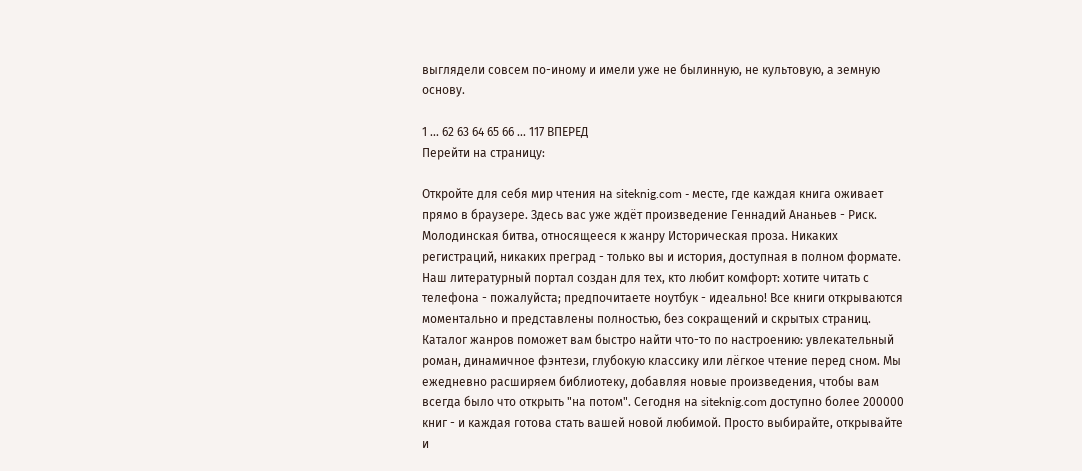выглядели совсем по-иному и имели уже не былинную, не культовую, а земную основу.

1 ... 62 63 64 65 66 ... 117 ВПЕРЕД
Перейти на страницу:

Откройте для себя мир чтения на siteknig.com - месте, где каждая книга оживает прямо в браузере. Здесь вас уже ждёт произведение Геннадий Ананьев - Риск. Молодинская битва, относящееся к жанру Историческая проза. Никаких регистраций, никаких преград - только вы и история, доступная в полном формате. Наш литературный портал создан для тех, кто любит комфорт: хотите читать с телефона - пожалуйста; предпочитаете ноутбук - идеально! Все книги открываются моментально и представлены полностью, без сокращений и скрытых страниц. Каталог жанров поможет вам быстро найти что-то по настроению: увлекательный роман, динамичное фэнтези, глубокую классику или лёгкое чтение перед сном. Мы ежедневно расширяем библиотеку, добавляя новые произведения, чтобы вам всегда было что открыть "на потом". Сегодня на siteknig.com доступно более 200000 книг - и каждая готова стать вашей новой любимой. Просто выбирайте, открывайте и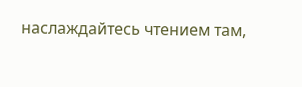наслаждайтесь чтением там,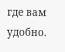где вам удобно.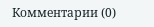Комментарии (0)